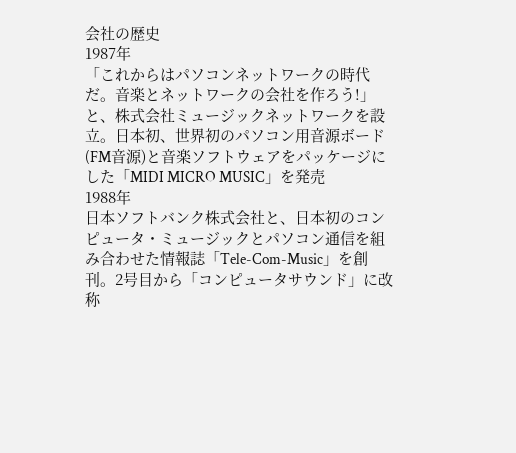会社の歴史
1987年
「これからはパソコンネットワークの時代だ。音楽とネットワークの会社を作ろう!」と、株式会社ミュージックネットワークを設立。日本初、世界初のパソコン用音源ボード(FM音源)と音楽ソフトウェアをパッケージにした「MIDI MICRO MUSIC」を発売
1988年
日本ソフトバンク株式会社と、日本初のコンピュータ・ミュージックとパソコン通信を組み合わせた情報誌「Tele-Com-Music」を創刊。2号目から「コンピュータサウンド」に改称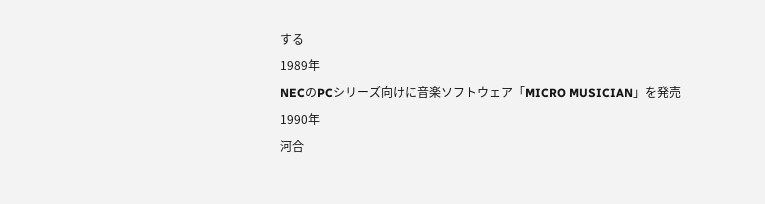する
1989年
NECのPCシリーズ向けに音楽ソフトウェア「MICRO MUSICIAN」を発売
1990年
河合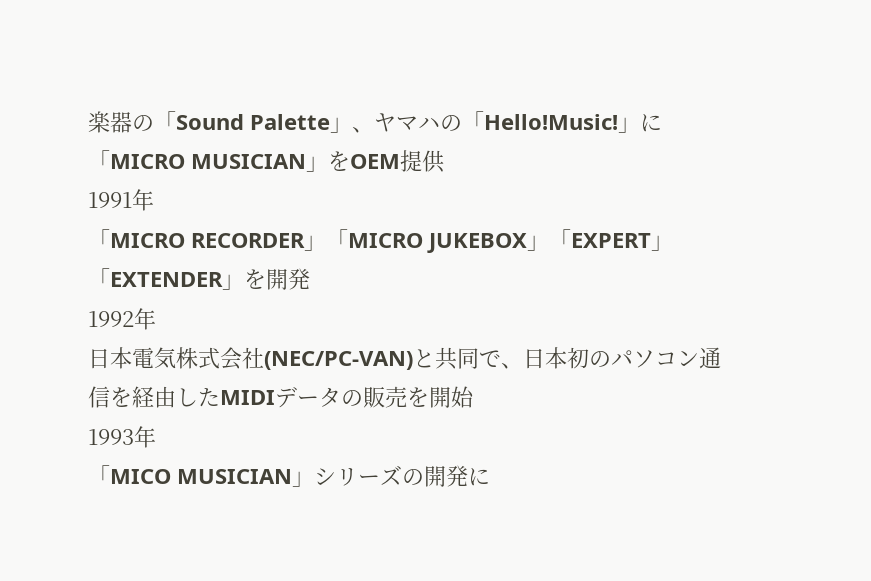楽器の「Sound Palette」、ヤマハの「Hello!Music!」に「MICRO MUSICIAN」をOEM提供
1991年
「MICRO RECORDER」「MICRO JUKEBOX」「EXPERT」「EXTENDER」を開発
1992年
日本電気株式会社(NEC/PC-VAN)と共同で、日本初のパソコン通信を経由したMIDIデータの販売を開始
1993年
「MICO MUSICIAN」シリーズの開発に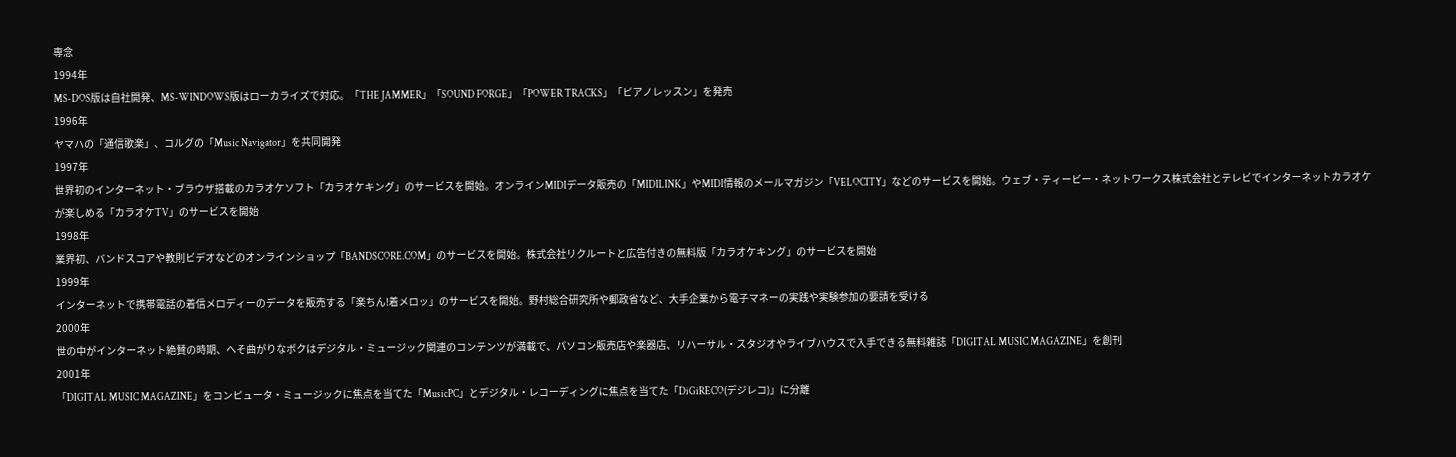専念
1994年
MS-DOS版は自社開発、MS-WINDOWS版はローカライズで対応。「THE JAMMER」「SOUND FORGE」「POWER TRACKS」「ピアノレッスン」を発売
1996年
ヤマハの「通信歌楽」、コルグの「Music Navigator」を共同開発
1997年
世界初のインターネット・ブラウザ搭載のカラオケソフト「カラオケキング」のサービスを開始。オンラインMIDIデータ販売の「MIDILINK」やMIDI情報のメールマガジン「VELOCITY」などのサービスを開始。ウェブ・ティービー・ネットワークス株式会社とテレビでインターネットカラオケが楽しめる「カラオケTV」のサービスを開始
1998年
業界初、バンドスコアや教則ビデオなどのオンラインショップ「BANDSCORE.COM」のサービスを開始。株式会社リクルートと広告付きの無料版「カラオケキング」のサービスを開始
1999年
インターネットで携帯電話の着信メロディーのデータを販売する「楽ちん!着メロッ」のサービスを開始。野村総合研究所や郵政省など、大手企業から電子マネーの実践や実験参加の要請を受ける
2000年
世の中がインターネット絶賛の時期、へそ曲がりなボクはデジタル・ミュージック関連のコンテンツが満載で、パソコン販売店や楽器店、リハーサル・スタジオやライブハウスで入手できる無料雑誌「DIGITAL MUSIC MAGAZINE」を創刊
2001年
「DIGITAL MUSIC MAGAZINE」をコンピュータ・ミュージックに焦点を当てた「MusicPC」とデジタル・レコーディングに焦点を当てた「DiGiRECO(デジレコ)」に分離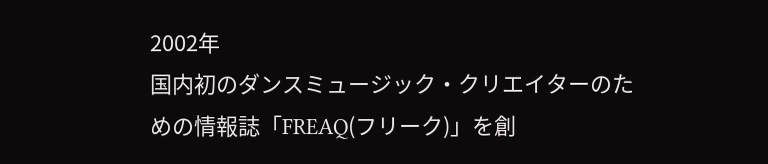2002年
国内初のダンスミュージック・クリエイターのための情報誌「FREAQ(フリーク)」を創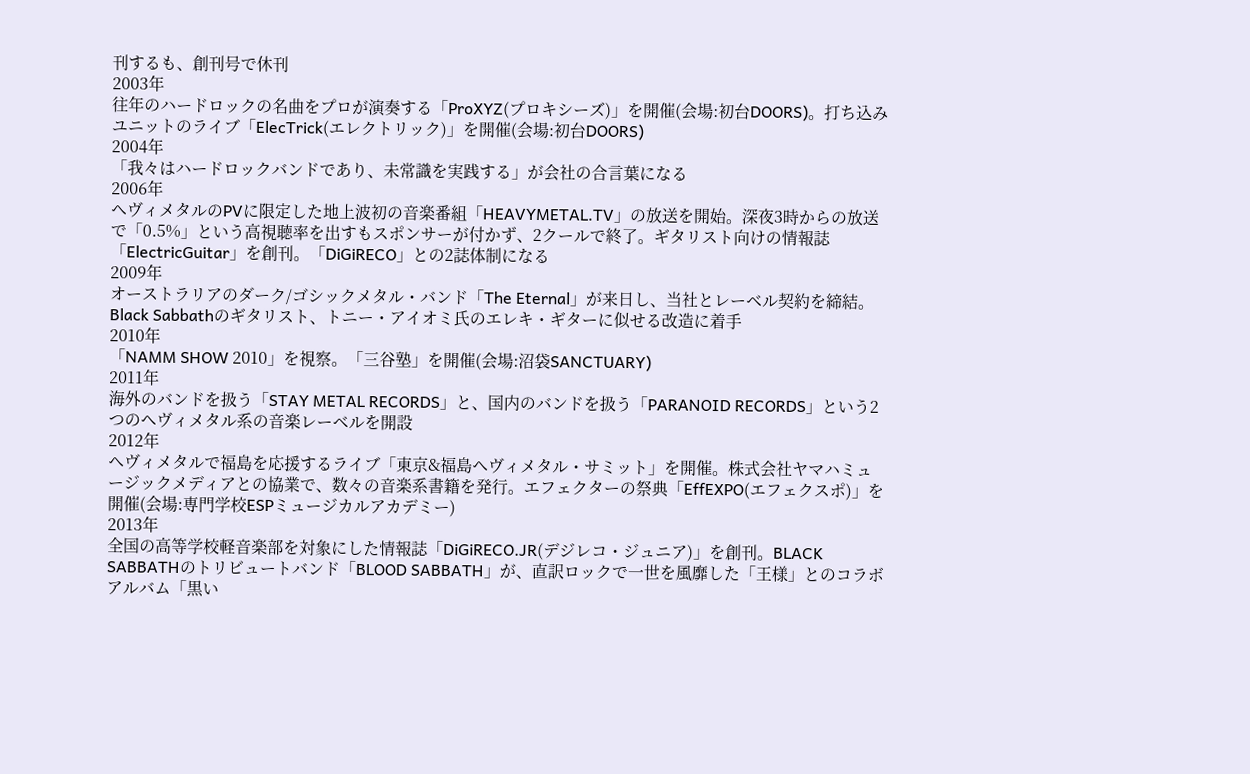刊するも、創刊号で休刊
2003年
往年のハードロックの名曲をプロが演奏する「ProXYZ(プロキシーズ)」を開催(会場:初台DOORS)。打ち込みユニットのライブ「ElecTrick(エレクトリック)」を開催(会場:初台DOORS)
2004年
「我々はハードロックバンドであり、未常識を実践する」が会社の合言葉になる
2006年
ヘヴィメタルのPVに限定した地上波初の音楽番組「HEAVYMETAL.TV」の放送を開始。深夜3時からの放送で「0.5%」という高視聴率を出すもスポンサーが付かず、2クールで終了。ギタリスト向けの情報誌 「ElectricGuitar」を創刊。「DiGiRECO」との2誌体制になる
2009年
オーストラリアのダーク/ゴシックメタル・バンド「The Eternal」が来日し、当社とレーベル契約を締結。Black Sabbathのギタリスト、トニー・アイオミ氏のエレキ・ギターに似せる改造に着手
2010年
「NAMM SHOW 2010」を視察。「三谷塾」を開催(会場:沼袋SANCTUARY)
2011年
海外のバンドを扱う「STAY METAL RECORDS」と、国内のバンドを扱う「PARANOID RECORDS」という2つのヘヴィメタル系の音楽レーベルを開設
2012年
ヘヴィメタルで福島を応援するライブ「東京&福島ヘヴィメタル・サミット」を開催。株式会社ヤマハミュージックメディアとの協業で、数々の音楽系書籍を発行。エフェクターの祭典「EffEXPO(エフェクスポ)」を開催(会場:専門学校ESPミュージカルアカデミー)
2013年
全国の高等学校軽音楽部を対象にした情報誌「DiGiRECO.JR(デジレコ・ジュニア)」を創刊。BLACK SABBATHのトリビュートバンド「BLOOD SABBATH」が、直訳ロックで一世を風靡した「王様」とのコラボアルバム「黒い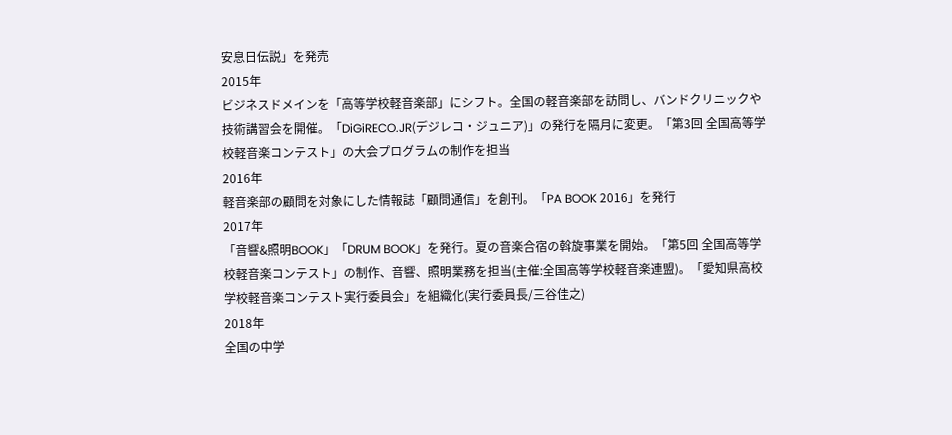安息日伝説」を発売
2015年
ビジネスドメインを「高等学校軽音楽部」にシフト。全国の軽音楽部を訪問し、バンドクリニックや技術講習会を開催。「DiGiRECO.JR(デジレコ・ジュニア)」の発行を隔月に変更。「第3回 全国高等学校軽音楽コンテスト」の大会プログラムの制作を担当
2016年
軽音楽部の顧問を対象にした情報誌「顧問通信」を創刊。「PA BOOK 2016」を発行
2017年
「音響&照明BOOK」「DRUM BOOK」を発行。夏の音楽合宿の斡旋事業を開始。「第5回 全国高等学校軽音楽コンテスト」の制作、音響、照明業務を担当(主催:全国高等学校軽音楽連盟)。「愛知県高校学校軽音楽コンテスト実行委員会」を組織化(実行委員長/三谷佳之)
2018年
全国の中学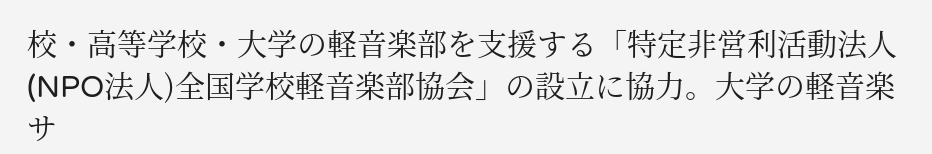校・高等学校・大学の軽音楽部を支援する「特定非営利活動法人(NPO法人)全国学校軽音楽部協会」の設立に協力。大学の軽音楽サ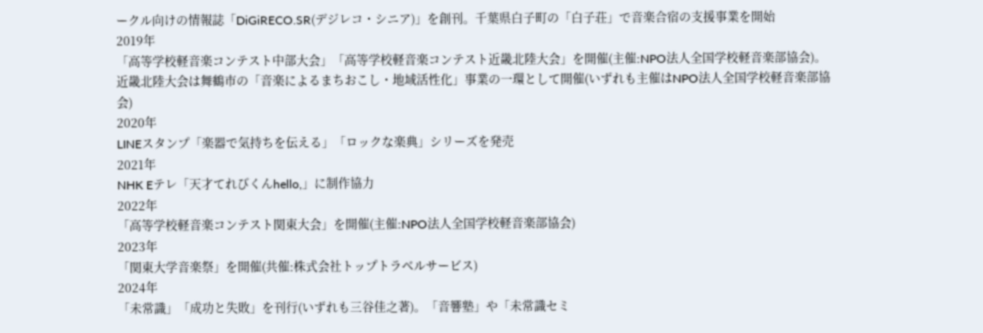ークル向けの情報誌「DiGiRECO.SR(デジレコ・シニア)」を創刊。千葉県白子町の「白子荘」で音楽合宿の支援事業を開始
2019年
「高等学校軽音楽コンテスト中部大会」「高等学校軽音楽コンテスト近畿北陸大会」を開催(主催:NPO法人全国学校軽音楽部協会)。近畿北陸大会は舞鶴市の「音楽によるまちおこし・地域活性化」事業の一環として開催(いずれも主催はNPO法人全国学校軽音楽部協会)
2020年
LINEスタンプ「楽器で気持ちを伝える」「ロックな楽典」シリーズを発売
2021年
NHK Eテレ「天才てれびくんhello,」に制作協力
2022年
「高等学校軽音楽コンテスト関東大会」を開催(主催:NPO法人全国学校軽音楽部協会)
2023年
「関東大学音楽祭」を開催(共催:株式会社トップトラベルサービス)
2024年
「未常識」「成功と失敗」を刊行(いずれも三谷佳之著)。「音響塾」や「未常識セミ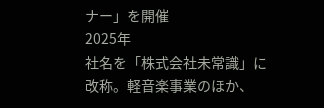ナー」を開催
2025年
社名を「株式会社未常識」に改称。軽音楽事業のほか、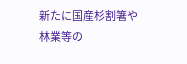新たに国産杉割箸や林業等の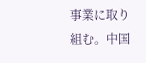事業に取り組む。中国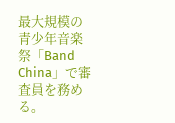最大規模の青少年音楽祭「Band China」で審査員を務める。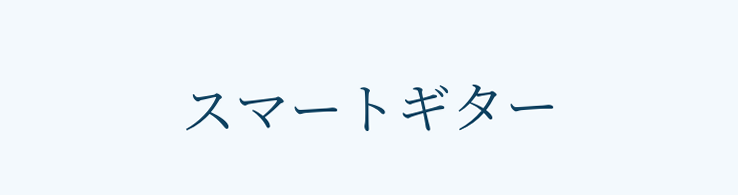スマートギター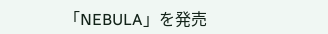「NEBULA」を発売